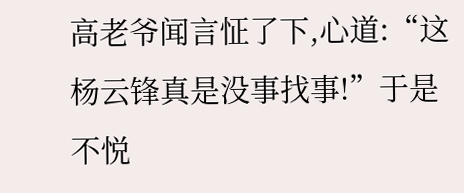高老爷闻言怔了下,心道:“这杨云锋真是没事找事!”于是不悦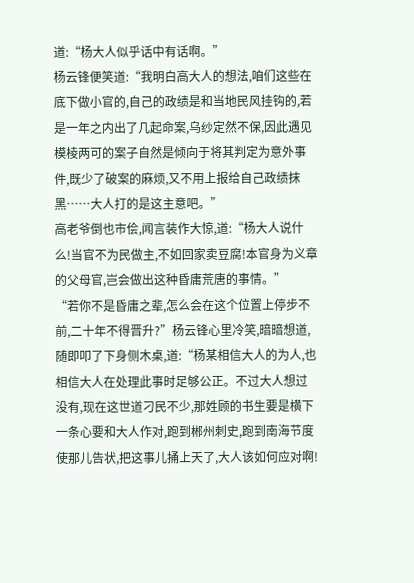道:“杨大人似乎话中有话啊。”
杨云锋便笑道:“我明白高大人的想法,咱们这些在底下做小官的,自己的政绩是和当地民风挂钩的,若是一年之内出了几起命案,乌纱定然不保,因此遇见模棱两可的案子自然是倾向于将其判定为意外事件,既少了破案的麻烦,又不用上报给自己政绩抹黑……大人打的是这主意吧。”
高老爷倒也市侩,闻言装作大惊,道:“杨大人说什么!当官不为民做主,不如回家卖豆腐!本官身为义章的父母官,岂会做出这种昏庸荒唐的事情。”
“若你不是昏庸之辈,怎么会在这个位置上停步不前,二十年不得晋升?”杨云锋心里冷笑,暗暗想道,随即叩了下身侧木桌,道:“杨某相信大人的为人,也相信大人在处理此事时足够公正。不过大人想过没有,现在这世道刁民不少,那姓顾的书生要是横下一条心要和大人作对,跑到郴州刺史,跑到南海节度使那儿告状,把这事儿捅上天了,大人该如何应对啊!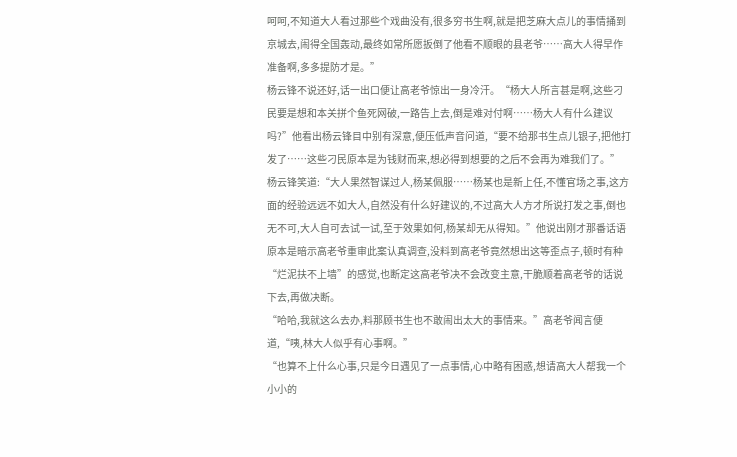呵呵,不知道大人看过那些个戏曲没有,很多穷书生啊,就是把芝麻大点儿的事情捅到京城去,闹得全国轰动,最终如常所愿扳倒了他看不顺眼的县老爷……高大人得早作准备啊,多多提防才是。”
杨云锋不说还好,话一出口便让高老爷惊出一身冷汗。“杨大人所言甚是啊,这些刁民要是想和本关拼个鱼死网破,一路告上去,倒是难对付啊……杨大人有什么建议吗?”他看出杨云锋目中别有深意,便压低声音问道,“要不给那书生点儿银子,把他打发了……这些刁民原本是为钱财而来,想必得到想要的之后不会再为难我们了。”
杨云锋笑道:“大人果然智谋过人,杨某佩服……杨某也是新上任,不懂官场之事,这方面的经验远远不如大人,自然没有什么好建议的,不过高大人方才所说打发之事,倒也无不可,大人自可去试一试,至于效果如何,杨某却无从得知。”他说出刚才那番话语原本是暗示高老爷重审此案认真调查,没料到高老爷竟然想出这等歪点子,顿时有种“烂泥扶不上墙”的感觉,也断定这高老爷决不会改变主意,干脆顺着高老爷的话说下去,再做决断。
“哈哈,我就这么去办,料那顾书生也不敢闹出太大的事情来。”高老爷闻言便道,“咦,林大人似乎有心事啊。”
“也算不上什么心事,只是今日遇见了一点事情,心中略有困惑,想请高大人帮我一个小小的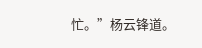忙。”杨云锋道。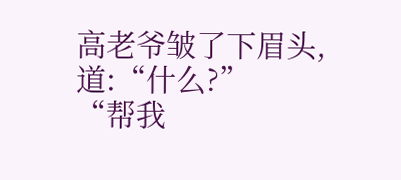高老爷皱了下眉头,道:“什么?”
“帮我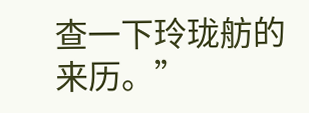查一下玲珑舫的来历。”